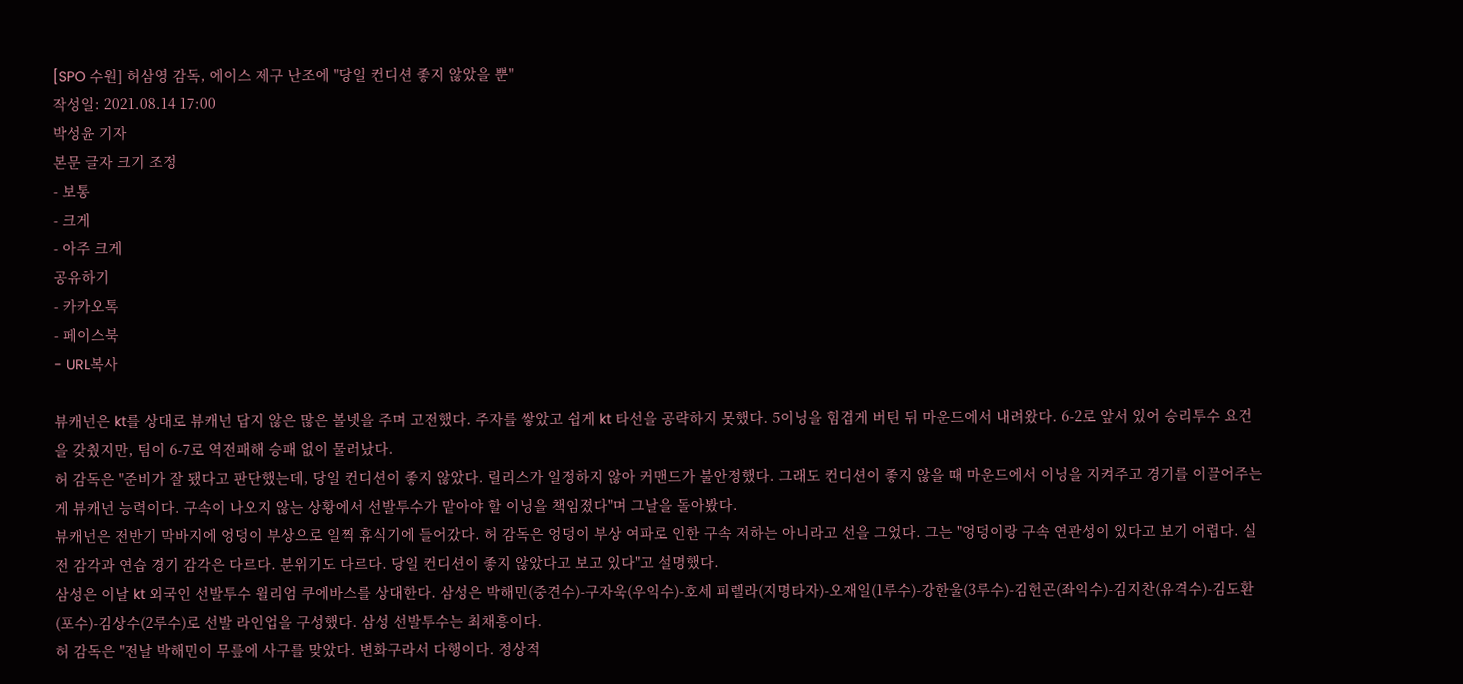[SPO 수원] 허삼영 감독, 에이스 제구 난조에 "당일 컨디션 좋지 않았을 뿐"
작성일: 2021.08.14 17:00
박성윤 기자
본문 글자 크기 조정
- 보통
- 크게
- 아주 크게
공유하기
- 카카오톡
- 페이스북
- URL복사

뷰캐넌은 kt를 상대로 뷰캐넌 답지 않은 많은 볼넷을 주며 고전했다. 주자를 쌓았고 쉽게 kt 타선을 공략하지 못했다. 5이닝을 힘겹게 버틴 뒤 마운드에서 내려왔다. 6-2로 앞서 있어 승리투수 요건을 갖췄지만, 팀이 6-7로 역전패해 승패 없이 물러났다.
허 감독은 "준비가 잘 됐다고 판단했는데, 당일 컨디션이 좋지 않았다. 릴리스가 일정하지 않아 커맨드가 불안정했다. 그래도 컨디션이 좋지 않을 때 마운드에서 이닝을 지켜주고 경기를 이끌어주는 게 뷰캐넌 능력이다. 구속이 나오지 않는 상황에서 선발투수가 맡아야 할 이닝을 책임졌다"며 그날을 돌아봤다.
뷰캐넌은 전반기 막바지에 엉덩이 부상으로 일찍 휴식기에 들어갔다. 허 감독은 엉덩이 부상 여파로 인한 구속 저하는 아니라고 선을 그었다. 그는 "엉덩이랑 구속 연관성이 있다고 보기 어렵다. 실전 감각과 연습 경기 감각은 다르다. 분위기도 다르다. 당일 컨디션이 좋지 않았다고 보고 있다"고 설명했다.
삼성은 이날 kt 외국인 선발투수 윌리엄 쿠에바스를 상대한다. 삼성은 박해민(중견수)-구자욱(우익수)-호세 피렐라(지명타자)-오재일(1루수)-강한울(3루수)-김헌곤(좌익수)-김지찬(유격수)-김도환(포수)-김상수(2루수)로 선발 라인업을 구성했다. 삼성 선발투수는 최채흥이다.
허 감독은 "전날 박해민이 무릎에 사구를 맞았다. 변화구라서 다행이다. 정상적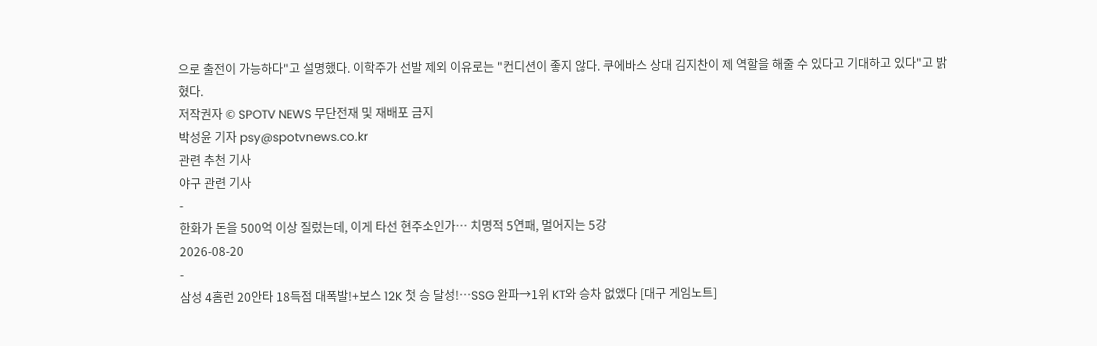으로 출전이 가능하다"고 설명했다. 이학주가 선발 제외 이유로는 "컨디션이 좋지 않다. 쿠에바스 상대 김지찬이 제 역할을 해줄 수 있다고 기대하고 있다"고 밝혔다.
저작권자 © SPOTV NEWS 무단전재 및 재배포 금지
박성윤 기자 psy@spotvnews.co.kr
관련 추천 기사
야구 관련 기사
-
한화가 돈을 500억 이상 질렀는데, 이게 타선 현주소인가… 치명적 5연패, 멀어지는 5강
2026-08-20
-
삼성 4홈런 20안타 18득점 대폭발!+보스 12K 첫 승 달성!…SSG 완파→1위 KT와 승차 없앴다 [대구 게임노트]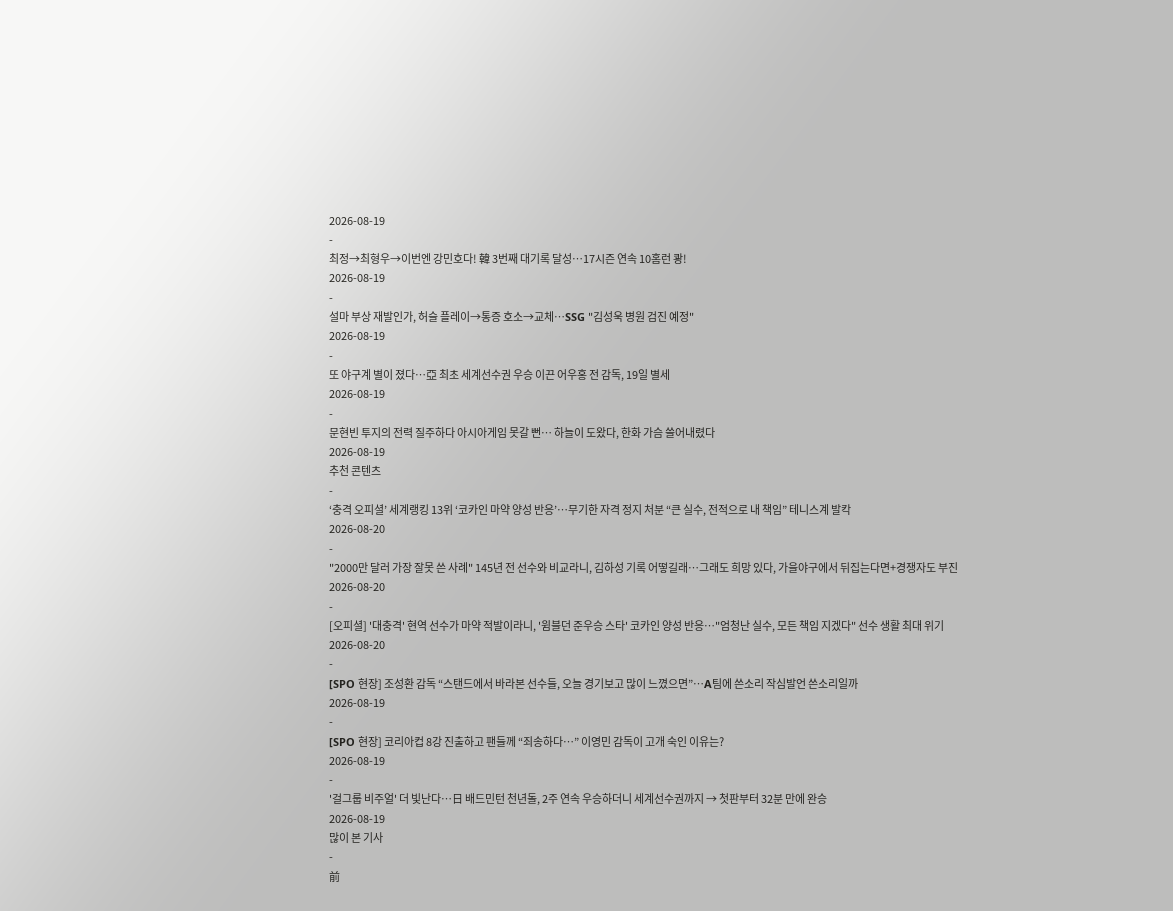2026-08-19
-
최정→최형우→이번엔 강민호다! 韓 3번째 대기록 달성…17시즌 연속 10홈런 쾅!
2026-08-19
-
설마 부상 재발인가, 허슬 플레이→통증 호소→교체…SSG "김성욱 병원 검진 예정"
2026-08-19
-
또 야구계 별이 졌다…亞 최초 세계선수권 우승 이끈 어우홍 전 감독, 19일 별세
2026-08-19
-
문현빈 투지의 전력 질주하다 아시아게임 못갈 뻔… 하늘이 도왔다, 한화 가슴 쓸어내렸다
2026-08-19
추천 콘텐츠
-
‘충격 오피셜’ 세계랭킹 13위 ‘코카인 마약 양성 반응’…무기한 자격 정지 처분 “큰 실수, 전적으로 내 책임” 테니스계 발칵
2026-08-20
-
"2000만 달러 가장 잘못 쓴 사례" 145년 전 선수와 비교라니, 김하성 기록 어떻길래…그래도 희망 있다, 가을야구에서 뒤집는다면+경쟁자도 부진
2026-08-20
-
[오피셜] '대충격' 현역 선수가 마약 적발이라니, '윔블던 준우승 스타' 코카인 양성 반응…"엄청난 실수, 모든 책임 지겠다" 선수 생활 최대 위기
2026-08-20
-
[SPO 현장] 조성환 감독 “스탠드에서 바라본 선수들, 오늘 경기보고 많이 느꼈으면”…A팀에 쓴소리 작심발언 쓴소리일까
2026-08-19
-
[SPO 현장] 코리아컵 8강 진출하고 팬들께 “죄송하다…” 이영민 감독이 고개 숙인 이유는?
2026-08-19
-
'걸그룹 비주얼' 더 빛난다…日 배드민턴 천년돌, 2주 연속 우승하더니 세계선수권까지 → 첫판부터 32분 만에 완승
2026-08-19
많이 본 기사
-
前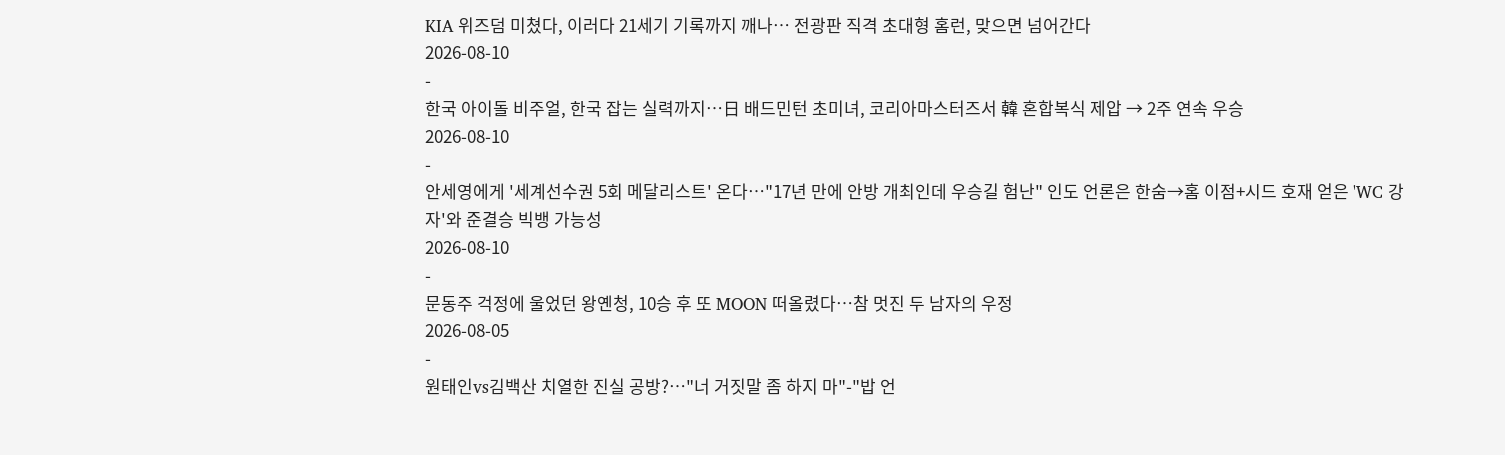KIA 위즈덤 미쳤다, 이러다 21세기 기록까지 깨나… 전광판 직격 초대형 홈런, 맞으면 넘어간다
2026-08-10
-
한국 아이돌 비주얼, 한국 잡는 실력까지…日 배드민턴 초미녀, 코리아마스터즈서 韓 혼합복식 제압 → 2주 연속 우승
2026-08-10
-
안세영에게 '세계선수권 5회 메달리스트' 온다…"17년 만에 안방 개최인데 우승길 험난" 인도 언론은 한숨→홈 이점+시드 호재 얻은 'WC 강자'와 준결승 빅뱅 가능성
2026-08-10
-
문동주 걱정에 울었던 왕옌청, 10승 후 또 MOON 떠올렸다…참 멋진 두 남자의 우정
2026-08-05
-
원태인vs김백산 치열한 진실 공방?…"너 거짓말 좀 하지 마"-"밥 언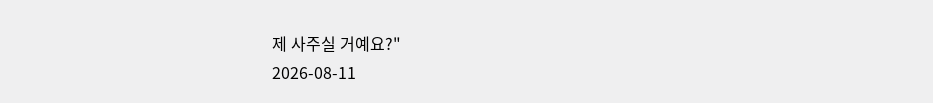제 사주실 거예요?"
2026-08-11